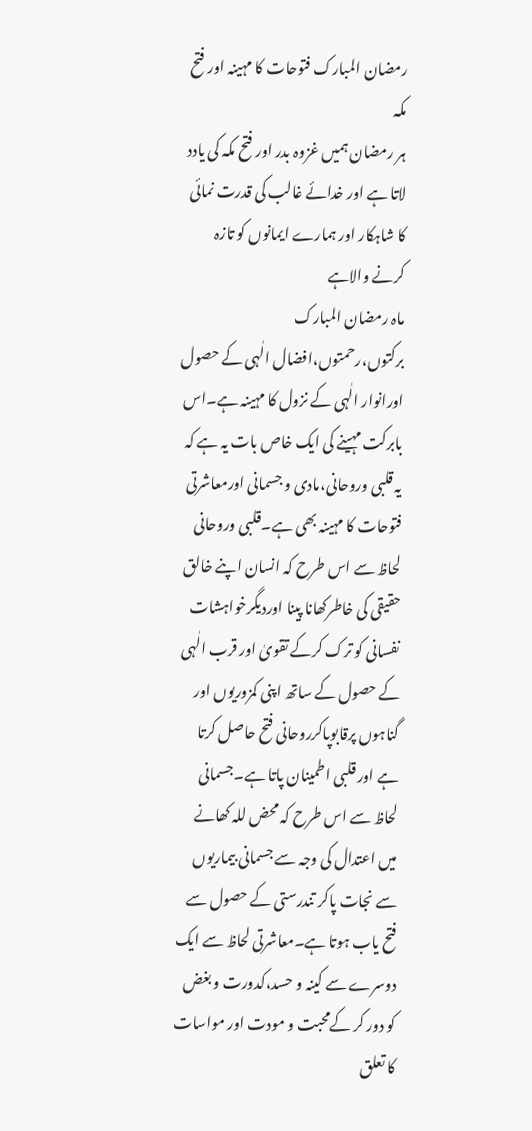رمضان المبارک فتوحات کا مہینہ اور فتح مکہ
ہر رمضان ہمیں غزوہ بدر اور فتح مکہ کی یادد لاتا ہے اور خدائے غالب کی قدرت نمائی کا شاہکار اور ہمارے ایمانوں کو تازہ کرنے والاہے
ماہ رمضان المبارک برکتوں،رحمتوں،افضال الٰہی کے حصول اورانوار الٰہی کے نزول کا مہینہ ہے۔اس بابرکت مہینے کی ایک خاص بات یہ ہے کہ یہ قلبی وروحانی،مادی و جسمانی اورمعاشرتی فتوحات کا مہینہ بھی ہے۔قلبی وروحانی لحاظ سے اس طرح کہ انسان اپنے خالق حقیقی کی خاطرکھانا پینا اوردیگرخواہشات نفسانی کو ترک کرکے تقویٰ اور قرب الٰہی کے حصول کے ساتھ اپنی کمزوریوں اور گناہوں پرقابوپاکرروحانی فتح حاصل کرتا ہے اور قلبی اطمینان پاتا ہے۔جسمانی لحاظ سے اس طرح کہ محض للہ کھانے میں اعتدال کی وجہ سے جسمانی بیماریوں سے نجات پاکر تندرستی کے حصول سے فتح یاب ہوتا ہے۔معاشرتی لحاظ سے ایک دوسرے سے کینہ و حسد،کدورت و بغض کو دور کر کےمحبت و مودت اور مواسات کا تعلق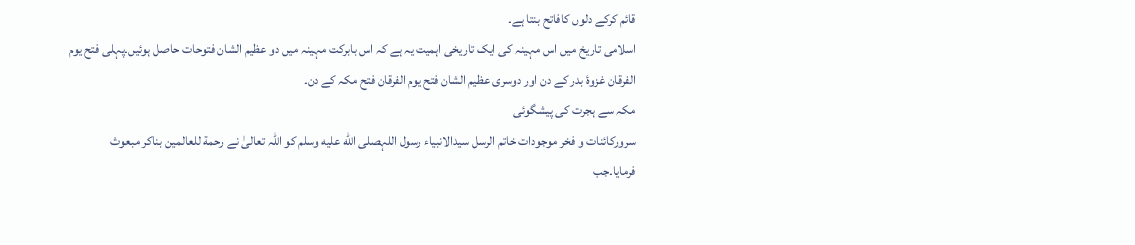قائم کرکے دلوں کافاتح بنتا ہے۔
اسلامی تاریخ میں اس مہینہ کی ایک تاریخی اہمیت یہ ہے کہ اس بابرکت مہینہ میں دو عظیم الشان فتوحات حاصل ہوئیں۔پہلی فتح یوم الفرقان غزوۂ بدر کے دن اور دوسری عظیم الشان فتح یوم الفرقان فتح مکہ کے دن۔
مکہ سے ہجرت کی پیشگوئی
سرورکائنات و فخر موجودات خاتم الرسل سیدالانبیاء رسول اللہصلى الله عليه وسلم کو اللہ تعالیٰ نے رحمة للعالمین بناکر مبعوث فرمایا۔جب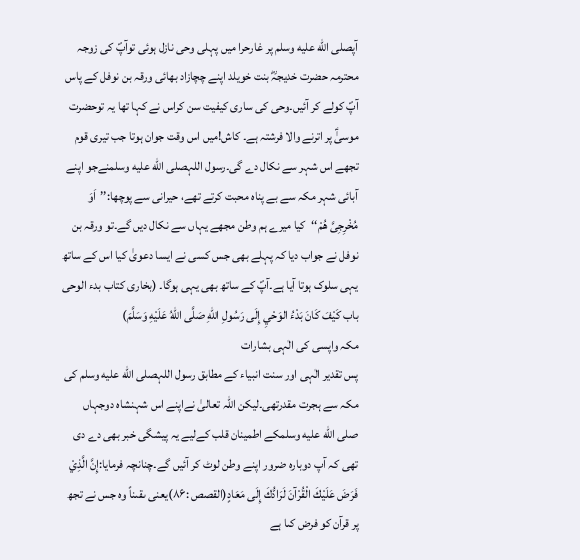آپصلى الله عليه وسلم پر غارحرا میں پہلی وحی نازل ہوئی توآپؐ کی زوجہ محترمہ حضرت خدیجہؓ بنت خویلد اپنے چچازاد بھائی ورقہ بن نوفل کے پاس آپؐ کولے کر آئیں۔وحی کی ساری کیفیت سن کراس نے کہا تھا یہ توحضرت موسیٰؑ پر اترنے والا فرشتہ ہے۔ کاش!میں اس وقت جوان ہوتا جب تیری قوم تجھے اس شہر سے نکال دے گی۔رسول اللہصلى الله عليه وسلمنےجو اپنے آبائی شہر مکہ سے بے پناہ محبت کرتے تھے، حیرانی سے پوچھا:’’اَوَ مُخْرِجِیَّ ھُمْ‘‘کیا میرے ہم وطن مجھے یہاں سے نکال دیں گے۔تو ورقہ بن نوفل نے جواب دیا کہ پہلے بھی جس کسی نے ایسا دعویٰ کیا اس کے ساتھ یہی سلوک ہوتا آیا ہے۔آپؐ کے ساتھ بھی یہی ہوگا۔ (بخاری کتاب بدء الوحی باب كَيْفَ كَانَ بَدْءُ الوَحْيِ إِلَى رَسُولِ اللّٰهِ صَلَّى اللّٰهُ عَلَيْهِ وَسَلَّمَ)
مکہ واپسی کی الٰہی بشارات
پس تقدیر الٰہی اور سنت انبیاء کے مطابق رسول اللہصلى الله عليه وسلم کی مکہ سے ہجرت مقدرتھی۔لیکن اللہ تعالیٰ نےاپنے اس شہنشاہ دوجہاں صلى الله عليه وسلمکے اطمینان قلب کےلیے یہ پیشگی خبر بھی دے دی تھی کہ آپ دوبارہ ضرور اپنے وطن لوٹ کر آئیں گے۔چنانچہ فرمایا:إِنَّ الَّذِيْ فَرَضَ عَلَيْكَ الْقُرْآنَ لَرَادُّكَ إِلَى مَعَادٍ(القصص :۸۶)یعنی ىقىناً وہ جس نے تجھ پر قرآن کو فرض کىا ہے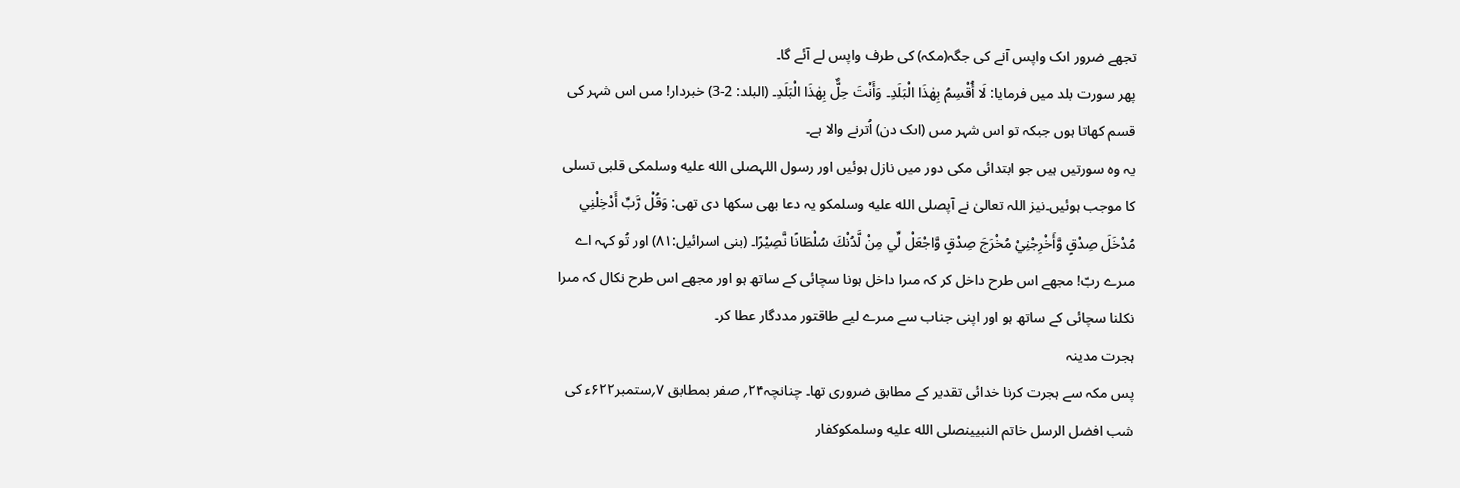تجھے ضرور اىک واپس آنے کى جگہ(مکہ) کى طرف واپس لے آئے گا۔
پھر سورت بلد میں فرمایا: لَا أُقْسِمُ بِهٰذَا الْبَلَدِ۔ وَأَنْتَ حِلٌّ بِهٰذَا الْبَلَدِ۔ (البلد: 2-3) خبردار! مىں اس شہر کى قسم کھاتا ہوں جبکہ تو اس شہر مىں (اىک دن) اُترنے والا ہے۔
یہ وہ سورتیں ہیں جو ابتدائی مکی دور میں نازل ہوئیں اور رسول اللہصلى الله عليه وسلمکی قلبی تسلی کا موجب ہوئیں۔نیز اللہ تعالیٰ نے آپصلى الله عليه وسلمکو یہ دعا بھی سکھا دی تھی: وَقُلْ رَّبِّ أَدْخِلْنِي مُدْخَلَ صِدْقٍ وَّأَخْرِجْنِيْ مُخْرَجَ صِدْقٍ وَّاجْعَلْ لِّي مِنْ لَّدُنْكَ سُلْطَانًا نَّصِيْرًا۔ (بنی اسرائیل:۸۱) اور تُو کہہ اے مىرے ربّ! مجھے اس طرح داخل کر کہ مىرا داخل ہونا سچائى کے ساتھ ہو اور مجھے اس طرح نکال کہ مىرا نکلنا سچائى کے ساتھ ہو اور اپنى جناب سے مىرے لیے طاقتور مددگار عطا کر۔
ہجرت مدینہ
پس مکہ سے ہجرت کرنا خدائی تقدیر کے مطابق ضروری تھا۔ چنانچہ۲۴؍ صفر بمطابق ۷؍ستمبر۶۲۲ء کی شب افضل الرسل خاتم النبیینصلى الله عليه وسلمکوکفار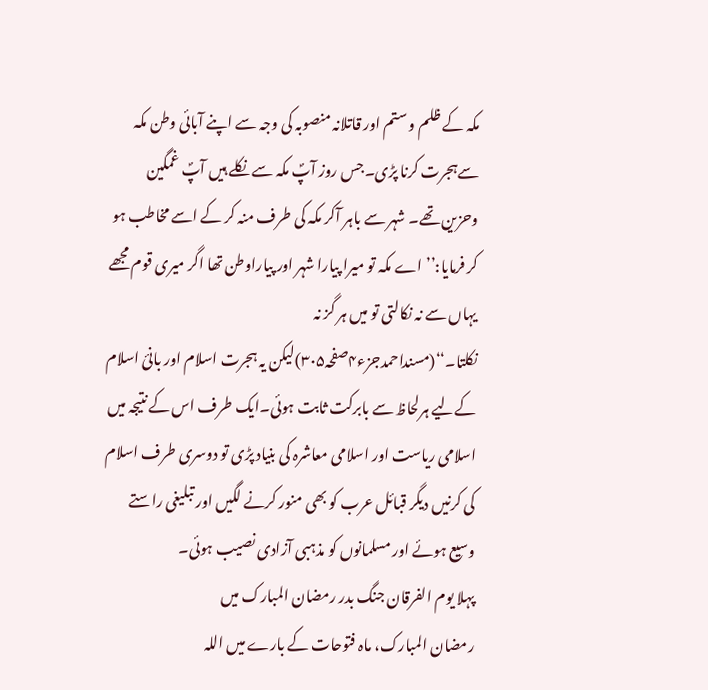مکہ کے ظلم و ستم اور قاتلانہ منصوبہ کی وجہ سے اپنے آبائی وطن مکہ سےہجرت کرنا پڑی۔جس روز آپؐ مکہ سے نکلے ہیں آپؐ غمگین وحزین تھے۔ شہر سے باہر آکر مکہ کی طرف منہ کر کے اسے مخاطب ہو کر فرمایا:’’اے مکہ تو میرا پیارا شہر اور پیاراوطن تھا اگر میری قوم مجھے یہاں سے نہ نکالتی تو میں ہر گز نہ نکلتا۔‘‘(مسنداحمدجزء۴صفحہ۳۰۵)لیکن یہ ہجرت اسلام اور بانیٔ اسلام کےلیے ہرلحاظ سے بابرکت ثابت ہوئی۔ایک طرف اس کے نتیجہ میں اسلامی ریاست اور اسلامی معاشرہ کی بنیاد پڑی تو دوسری طرف اسلام کی کرنیں دیگر قبائل عرب کو بھی منور کرنے لگیں اور تبلیغی راستے وسیع ہوئے اور مسلمانوں کو مذہبی آزادی نصیب ہوئی۔
پہلا یوم الفرقان جنگ بدر رمضان المبارک میں
رمضان المبارک، ماہ فتوحات کے بارے میں اللہ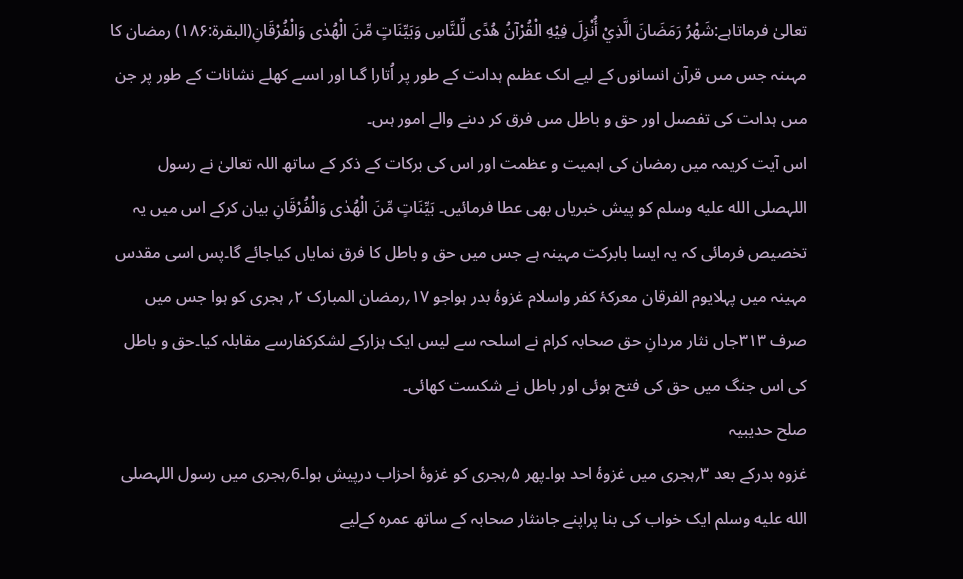تعالیٰ فرماتاہے:شَهْرُ رَمَضَانَ الَّذِيْ أُنْزِلَ فِيْهِ الْقُرْآنُ هُدًى لِّلنَّاسِ وَبَيِّنَاتٍ مِّنَ الْهُدٰى وَالْفُرْقَانِ(البقرة:۱۸۶) رمضان کا مہىنہ جس مىں قرآن انسانوں کے لیے اىک عظىم ہداىت کے طور پر اُتارا گىا اور اىسے کھلے نشانات کے طور پر جن مىں ہداىت کى تفصىل اور حق و باطل مىں فرق کر دىنے والے امور ہىں۔
اس آیت کریمہ میں رمضان کی اہمیت و عظمت اور اس کی برکات کے ذکر کے ساتھ اللہ تعالیٰ نے رسول اللہصلى الله عليه وسلم کو پیش خبریاں بھی عطا فرمائیں۔ بَيِّنَاتٍ مِّنَ الْهُدٰى وَالْفُرْقَانِ بیان کرکے اس میں یہ تخصیص فرمائی کہ یہ ایسا بابرکت مہینہ ہے جس میں حق و باطل کا فرق نمایاں کیاجائے گا۔پس اسی مقدس مہینہ میں پہلایوم الفرقان معرکۂ کفر واسلام غزوۂ بدر ہواجو ۱۷؍رمضان المبارک ۲؍ ہجری کو ہوا جس میں صرف ۳۱۳جاں نثار مردانِ حق صحابہ کرام نے اسلحہ سے لیس ایک ہزارکے لشکرکفارسے مقابلہ کیا۔حق و باطل کی اس جنگ میں حق کی فتح ہوئی اور باطل نے شکست کھائی۔
صلح حدیبیہ
غزوہ بدرکے بعد ۳؍ہجری میں غزوۂ احد ہوا۔پھر ۵؍ہجری کو غزوۂ احزاب درپیش ہوا۔6؍ہجری میں رسول اللہصلى الله عليه وسلم ایک خواب کی بنا پراپنے جاںنثار صحابہ کے ساتھ عمرہ کےلیے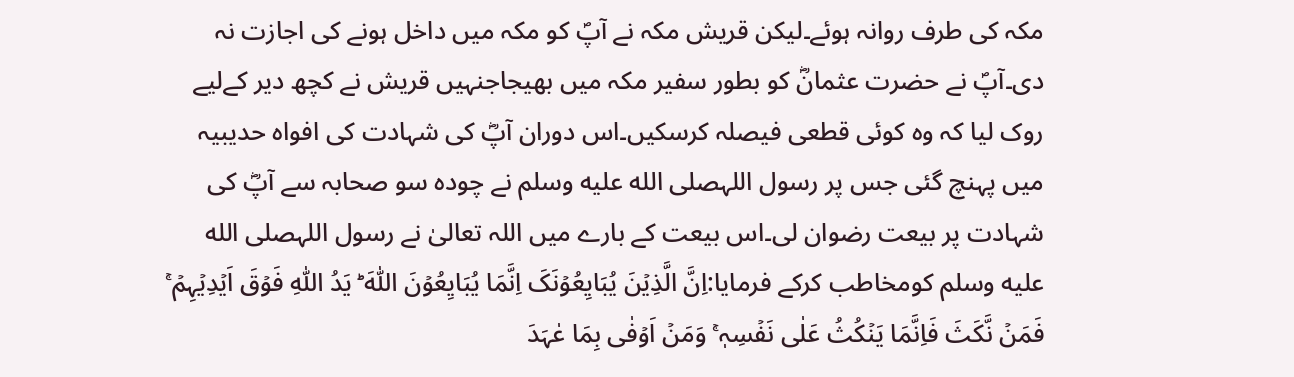مکہ کی طرف روانہ ہوئے۔لیکن قریش مکہ نے آپؐ کو مکہ میں داخل ہونے کی اجازت نہ دی۔آپؐ نے حضرت عثمانؓ کو بطور سفیر مکہ میں بھیجاجنہیں قریش نے کچھ دیر کےلیے روک لیا کہ وہ کوئی قطعی فیصلہ کرسکیں۔اس دوران آپؓ کی شہادت کی افواہ حدیبیہ میں پہنچ گئی جس پر رسول اللہصلى الله عليه وسلم نے چودہ سو صحابہ سے آپؓ کی شہادت پر بیعت رضوان لی۔اس بیعت کے بارے میں اللہ تعالیٰ نے رسول اللہصلى الله عليه وسلم کومخاطب کرکے فرمایا:اِنَّ الَّذِیۡنَ یُبَایِعُوۡنَکَ اِنَّمَا یُبَایِعُوۡنَ اللّٰہَ ؕ یَدُ اللّٰہِ فَوۡقَ اَیۡدِیۡہِمۡ ۚ فَمَنۡ نَّکَثَ فَاِنَّمَا یَنۡکُثُ عَلٰی نَفۡسِہٖ ۚ وَمَنۡ اَوۡفٰی بِمَا عٰہَدَ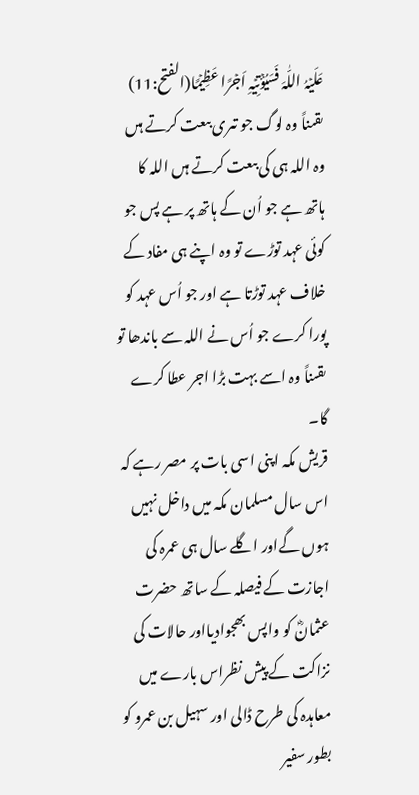عَلَیۡہُ اللّٰہَ فَسَیُؤۡتِیۡہِ اَجۡرًا عَظِیۡمًا(الفتح:11) ىقىناً وہ لوگ جو تىرى بىعت کرتے ہىں وہ اللہ ہى کى بىعت کرتے ہىں اللہ کا ہاتھ ہے جو اُن کے ہاتھ پر ہے پس جو کوئى عہد توڑے تو وہ اپنے ہى مفاد کے خلاف عہد توڑتا ہے اور جو اُس عہد کو پورا کرے جو اُس نے اللہ سے باندھا تو ىقىناً وہ اسے بہت بڑا اجر عطا کرے گا۔
قریش مکہ اپنی اسی بات پر مصر رہے کہ اس سال مسلمان مکہ میں داخل نہیں ہوں گےاور اگلے سال ہی عمرہ کی اجازت کے فیصلہ کے ساتھ حضرت عثمانؓ کو واپس بھجوادیااور حالات کی نزاکت کے پیش نظراس بارے میں معاہدہ کی طرح ڈالی اور سہیل بن عمرو کو بطور سفیر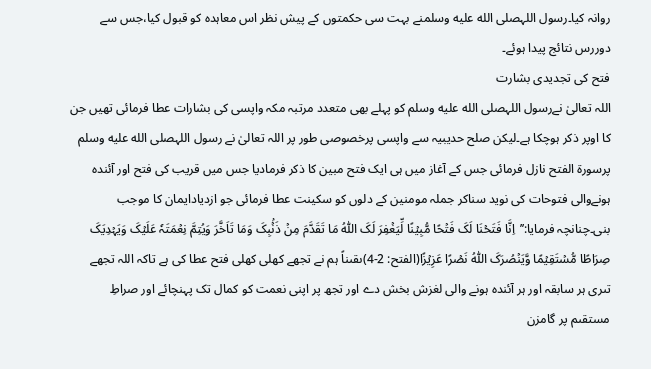روانہ کیا۔رسول اللہصلى الله عليه وسلمنے بہت سی حکمتوں کے پیش نظر اس معاہدہ کو قبول کیا،جس سے دوررس نتائج پیدا ہوئے۔
فتح کی تجدیدی بشارت
اللہ تعالیٰ نےرسول اللہصلى الله عليه وسلم کو پہلے بھی متعدد مرتبہ مکہ واپسی کی بشارات عطا فرمائی تھیں جن کا اوپر ذکر ہوچکا ہے۔لیکن صلح حدیبیہ سے واپسی پرخصوصی طور پر اللہ تعالیٰ نے رسول اللہصلى الله عليه وسلم پرسورة الفتح نازل فرمائی جس کے آغاز میں ہی ایک فتح مبین کا ذکر فرمادیا جس میں قریب کی فتح اور آئندہ ہونےوالی فتوحات کی نوید سناکر جملہ مومنین کے دلوں کو سکینت عطا فرمائی جو ازدیادایمان کا موجب بنی۔چنانچہ فرمایا:’’اِنَّا فَتَحۡنَا لَکَ فَتۡحًا مُّبِیۡنًا لِّیَغۡفِرَ لَکَ اللّٰہُ مَا تَقَدَّمَ مِنۡ ذَنۡۢبِکَ وَمَا تَاَخَّرَ وَیُتِمَّ نِعۡمَتَہٗ عَلَیۡکَ وَیَہۡدِیَکَ صِرَاطًا مُّسۡتَقِیۡمًا وَّیَنۡصُرَکَ اللّٰہُ نَصۡرًا عَزِیۡزًا(الفتح: 2-4)ىقىناً ہم نے تجھے کھلى کھلى فتح عطا کى ہے تاکہ اللہ تجھے تىرى ہر سابقہ اور ہر آئندہ ہونے والى لغزش بخش دے اور تجھ پر اپنى نعمت کو کمال تک پہنچائے اور صراطِ مستقىم پر گامزن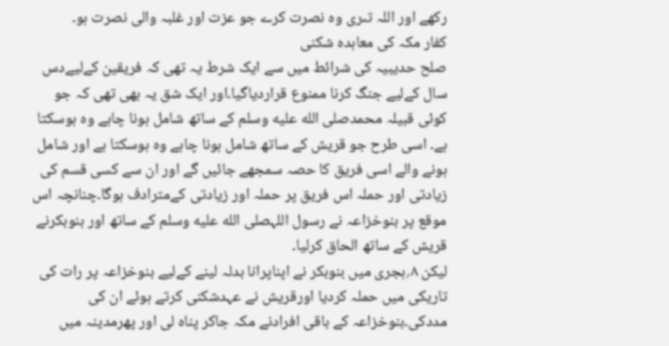رکھے اور اللہ تىرى وہ نصرت کرے جو عزت اور غلبہ والى نصرت ہو۔
کفار مکہ کی معاہدہ شکنی
صلح حدیبیہ کی شرائط میں سے ایک شرط یہ تھی کہ فریقین کےلیےدس سال کےلیے جنگ کرنا ممنوع قراردیاگیا۔اور ایک شق یہ بھی تھی کہ جو کوئی قبیلہ محمدصلى الله عليه وسلم کے ساتھ شامل ہونا چاہے وہ ہوسکتا ہے۔ اسی طرح جو قریش کے ساتھ شامل ہونا چاہے وہ ہوسکتا ہے اور شامل ہونے والے اسی فریق کا حصہ سمجھے جائیں گے اور ان سے کسی قسم کی زیادتی اور حملہ اس فریق پر حملہ اور زیادتی کےمترادف ہوگا۔چنانچہ اس موقع پر بنوخزاعہ نے رسول اللہصلى الله عليه وسلم کے ساتھ اور بنوبکرنے قریش کے ساتھ الحاق کرلیا۔
لیکن ۸؍ہجری میں بنوبکر نے اپناپرانا بدلہ لینے کےلیے بنوخزاعہ پر رات کی تاریکی میں حملہ کردیا اورقریش نے عہدشکنی کرتے ہوئے ان کی مددکی۔بنوخزاعہ کے باقی افرادنے مکہ جاکر پناہ لی اور پھرمدینہ میں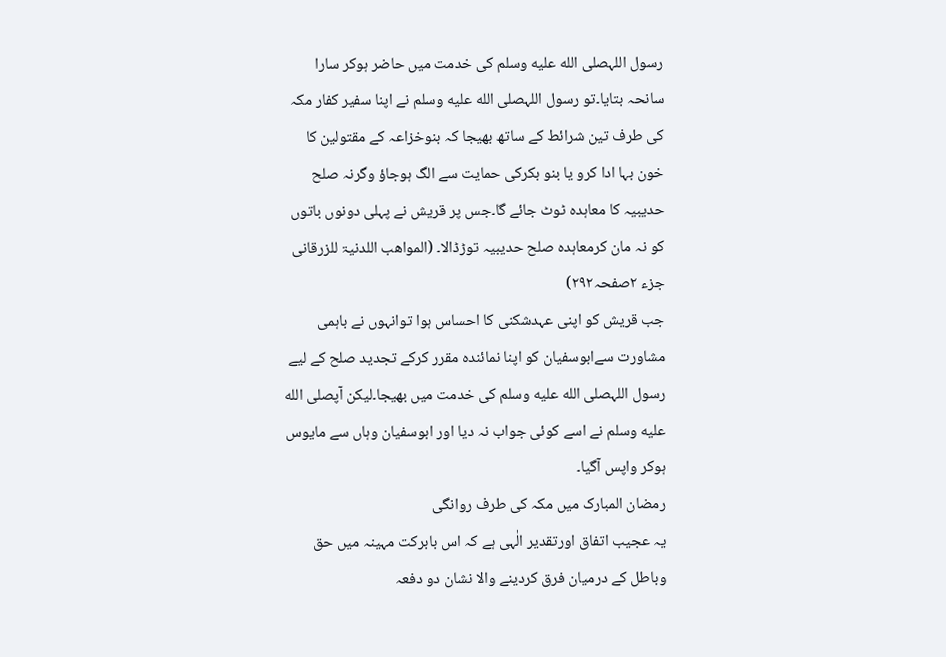رسول اللہصلى الله عليه وسلم کی خدمت میں حاضر ہوکر سارا سانحہ بتایا۔تو رسول اللہصلى الله عليه وسلم نے اپنا سفیر کفار مکہ کی طرف تین شرائط کے ساتھ بھیجا کہ بنوخزاعہ کے مقتولین کا خون بہا ادا کرو یا بنو بکرکی حمایت سے الگ ہوجاؤ وگرنہ صلح حدیبیہ کا معاہدہ ٹوٹ جائے گا۔جس پر قریش نے پہلی دونوں باتوں کو نہ مان کرمعاہدہ صلح حدیبیہ توڑڈالا۔ (المواھب اللدنیۃ للزرقانی جزء ۲صفحہ۲۹۲)
جب قریش کو اپنی عہدشکنی کا احساس ہوا توانہوں نے باہمی مشاورت سےابوسفیان کو اپنا نمائندہ مقرر کرکے تجدید صلح کے لیے رسول اللہصلى الله عليه وسلم کی خدمت میں بھیجا۔لیکن آپصلى الله عليه وسلم نے اسے کوئی جواب نہ دیا اور ابوسفیان وہاں سے مایوس ہوکر واپس آگیا۔
رمضان المبارک میں مکہ کی طرف روانگی
یہ عجیب اتفاق اورتقدیر الٰہی ہے کہ اس بابرکت مہینہ میں حق وباطل کے درمیان فرق کردینے والا نشان دو دفعہ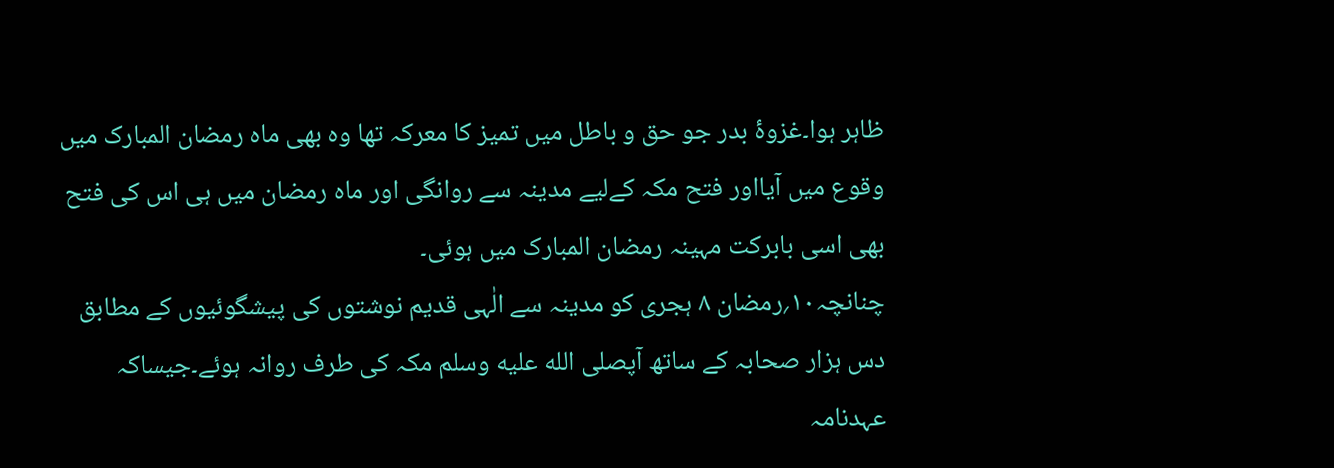ظاہر ہوا۔غزوۂ بدر جو حق و باطل میں تمیز کا معرکہ تھا وہ بھی ماہ رمضان المبارک میں وقوع میں آیااور فتح مکہ کےلیے مدینہ سے روانگی اور ماہ رمضان میں ہی اس کی فتح بھی اسی بابرکت مہینہ رمضان المبارک میں ہوئی۔
چنانچہ۱۰؍رمضان ۸ ہجری کو مدینہ سے الٰہی قدیم نوشتوں کی پیشگوئیوں کے مطابق دس ہزار صحابہ کے ساتھ آپصلى الله عليه وسلم مکہ کی طرف روانہ ہوئے۔جیساکہ عہدنامہ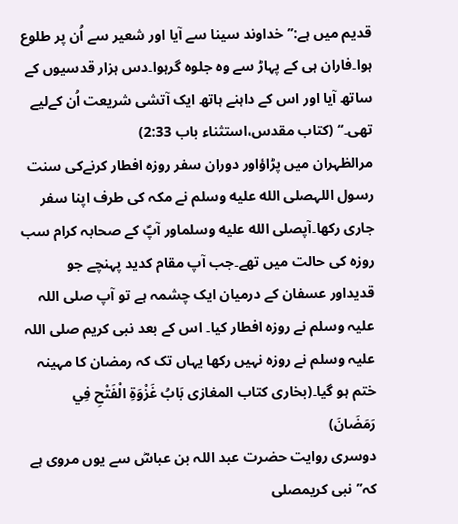قدیم میں ہے:’’خداوند سینا سے آیا اور شعیر سے اُن پر طلوع ہوا۔فاران ہی کے پہاڑ سے وہ جلوہ گرہوا۔دس ہزار قدسیوں کے ساتھ آیا اور اس کے داہنے ہاتھ ایک آتشی شریعت اُن کےلیے تھی۔‘‘ (کتاب مقدس،استثناء باب 2:33)
مرالظہران میں پڑاؤاور دوران سفر روزہ افطار کرنےکی سنت
رسول اللہصلى الله عليه وسلم نے مکہ کی طرف اپنا سفر جاری رکھا۔آپصلى الله عليه وسلماور آپؐ کے صحابہ کرام سب روزہ کی حالت میں تھے۔جب آپ مقام کدید پہنچے جو قدیداور عسفان کے درمیان ایک چشمہ ہے تو آپ صلی اللہ علیہ وسلم نے روزہ افطار کیا۔ اس کے بعد نبی کریم صلی اللہ علیہ وسلم نے روزہ نہیں رکھا یہاں تک کہ رمضان کا مہینہ ختم ہو گیا۔(بخاری کتاب المغازی بَابُ غَزْوَةِ الْفَتْحِ فِي رَمَضَانَ)
دوسری روایت حضرت عبد اللہ بن عباسؓ سے یوں مروی ہے کہ’’نبی کریمصلى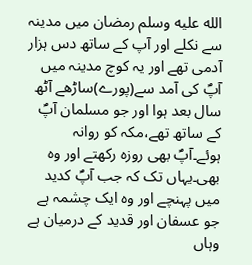الله عليه وسلم رمضان میں مدینہ سے نکلے اور آپ کے ساتھ دس ہزار آدمی تھے اور یہ کوچ مدینہ میں آپؐ کی آمد سے(پورے)ساڑھے آٹھ سال بعد ہوا اور جو مسلمان آپؐ کے ساتھ تھے،مکہ کو روانہ ہوئے۔آپؐ بھی روزہ رکھتے اور وہ بھی۔یہاں تک کہ جب آپؐ کدید میں پہنچے اور وہ ایک چشمہ ہے جو عسفان اور قدید کے درمیان ہے وہاں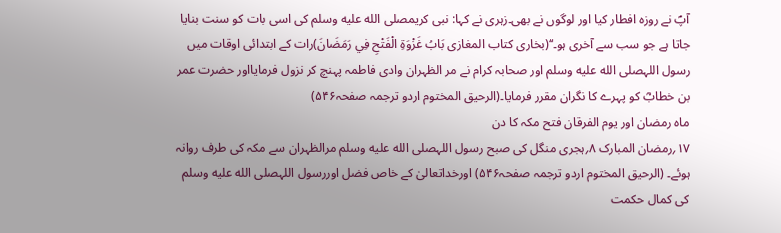آپؐ نے روزہ افطار کیا اور لوگوں نے بھی۔زہری نے کہا: نبی کریمصلى الله عليه وسلم کی اسی بات کو سنت بنایا جاتا ہے جو سب سے آخری ہو۔‘‘(بخاری کتاب المغازی بَابُ غَزْوَةِ الْفَتْحِ فِي رَمَضَانَ)رات کے ابتدائی اوقات میں رسول اللہصلى الله عليه وسلم اور صحابہ کرام نے مر الظہران وادی فاطمہ پہنچ کر نزول فرمایااور حضرت عمر بن خطابؓ کو پہرے کا نگران مقرر فرمایا۔(الرحیق المختوم اردو ترجمہ صفحہ۵۴۶)
ماہ رمضان اور یوم الفرقان فتح مکہ کا دن
۱۷؍رمضان المبارک ۸؍ہجری منگل کی صبح رسول اللہصلى الله عليه وسلم مرالظہران سے مکہ کی طرف روانہ ہوئے۔ (الرحیق المختوم اردو ترجمہ صفحہ۵۴۶) اورخداتعالیٰ کے خاص فضل اوررسول اللہصلى الله عليه وسلم کی کمال حکمت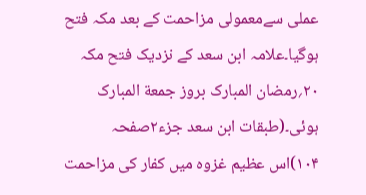عملی سےمعمولی مزاحمت کے بعد مکہ فتح ہوگیا۔علامہ ابن سعد کے نزدیک فتح مکہ ۲۰؍رمضان المبارک بروز جمعة المبارک ہوئی۔(طبقات ابن سعد جزء۲صفحہ ۱۰۴)اس عظیم غزوہ میں کفار کی مزاحمت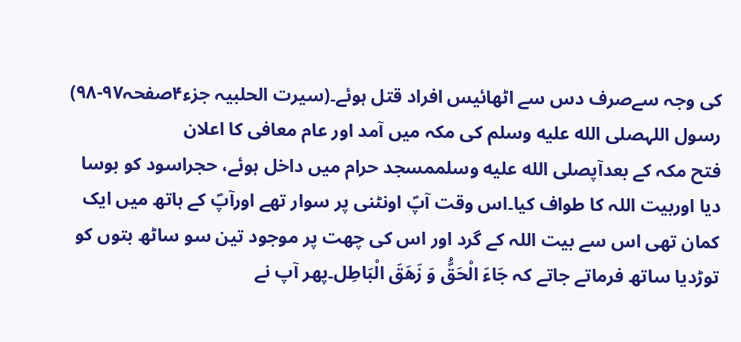کی وجہ سےصرف دس سے اٹھائیس افراد قتل ہوئے۔(سیرت الحلبیہ جزء۴صفحہ۹۷-۹۸)
رسول اللہصلى الله عليه وسلم کی مکہ میں آمد اور عام معافی کا اعلان
فتح مکہ کے بعدآپصلى الله عليه وسلممسجد حرام میں داخل ہوئے، حجراسود کو بوسا دیا اوربیت اللہ کا طواف کیا۔اس وقت آپؐ اونٹنی پر سوار تھے اورآپؐ کے ہاتھ میں ایک کمان تھی اس سے بیت اللہ کے گرد اور اس کی چھت پر موجود تین سو ساٹھ بتوں کو توڑدیا ساتھ فرماتے جاتے کہ جَاءَ الْحَقُّ وَ زَھَقَ الْبَاطِل۔پھر آپ نے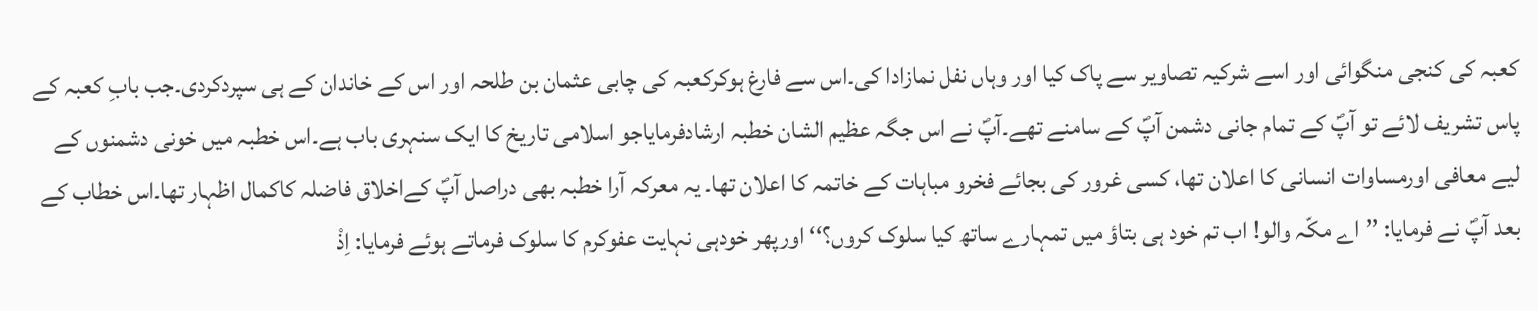کعبہ کی کنجی منگوائی اور اسے شرکیہ تصاویر سے پاک کیا اور وہاں نفل نمازادا کی۔اس سے فارغ ہوکرکعبہ کی چابی عثمان بن طلحہ اور اس کے خاندان کے ہی سپردکردی۔جب بابِ کعبہ کے پاس تشریف لائے تو آپؐ کے تمام جانی دشمن آپؐ کے سامنے تھے۔آپؐ نے اس جگہ عظیم الشان خطبہ ارشادفرمایاجو اسلامی تاریخ کا ایک سنہری باب ہے۔اس خطبہ میں خونی دشمنوں کے لیے معافی اورمساوات انسانی کا اعلان تھا، کسی غرور کی بجائے فخرو مباہات کے خاتمہ کا اعلان تھا۔ یہ معرکہ آرا خطبہ بھی دراصل آپؐ کےاخلاق فاضلہ کاکمال اظہار تھا۔اس خطاب کے بعد آپؐ نے فرمایا: ’’اے مکّہ والو! اب تم خود ہی بتاؤ میں تمہارے ساتھ کیا سلوک کروں؟‘‘ اورپھر خودہی نہایت عفوکرم کا سلوک فرماتے ہوئے فرمایا: اِذْ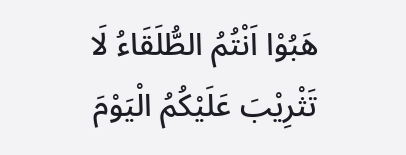ھَبُوْا اَنْتُمُ الطُّلَقَاءُ لَا تَثْرِیْبَ عَلَیْکُمُ الْیَوْمَ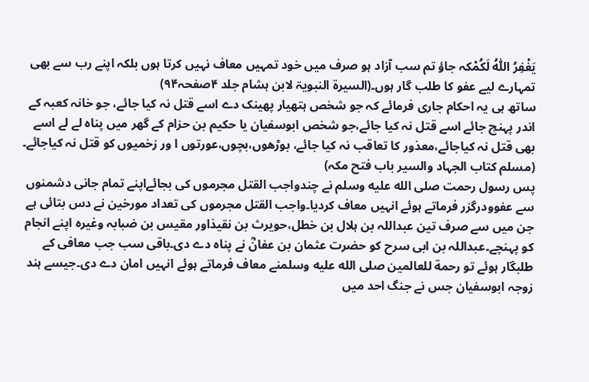یَغْفِرُ اللّٰہُ لَکُمْکہ جاؤ تم سب آزاد ہو صرف میں خود تمہیں معاف نہیں کرتا ہوں بلکہ اپنے رب سے بھی تمہارے لیے عفو کا طلب گار ہوں۔(السیرۃ النبویۃ لابن ہشام جلد ۴صفحہ۹۴)
ساتھ ہی یہ احکام جاری فرمائے کہ جو شخص ہتھیار پھینک دے اسے قتل نہ کیا جائے، جو خانہ کعبہ کے اندر پہنچ جائے اسے قتل نہ کیا جائے،جو شخص ابوسفیان یا حکیم بن حزام کے گھر میں پناہ لے لے اسے بھی قتل نہ کیاجائے،معذور کا تعاقب نہ کیا جائے، بوڑھوں،بچوں،عورتوں ا ور زخمیوں کو قتل نہ کیاجائے۔ (مسلم کتاب الجہاد والسیر باب فتح مکہ)
پس رسول رحمت صلى الله عليه وسلم نے چندواجب القتل مجرموں کی بجائےاپنے تمام جانی دشمنوں سے عفوودرگزر فرماتے ہوئے انہیں معاف کردیا۔واجب القتل مجرموں کی تعداد مورخین نے دس بتائی ہے جن میں سے صرف تین عبداللہ بن ہلال بن خطل،حویرث بن نقیذاور مقیس بن ضبابہ وغیرہ اپنے انجام کو پہنچے۔عبداللہ بن ابی سرح کو حضرت عثمان بن عفانؓ نے پناہ دے دی۔باقی سب جب معافی کے طلبگار ہوئے تو رحمة للعالمین صلى الله عليه وسلمنے معاف فرماتے ہوئے انہیں امان دے دی۔جیسے ہند زوجہ ابوسفیان جس نے جنگ احد میں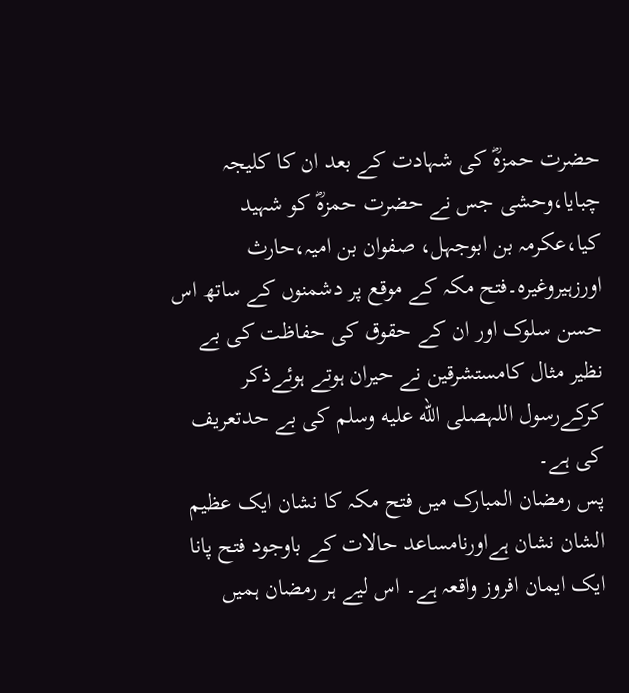حضرت حمزہؓ کی شہادت کے بعد ان کا کلیجہ چبایا،وحشی جس نے حضرت حمزہؓ کو شہید کیا،عکرمہ بن ابوجہل، صفوان بن امیہ،حارث اورزہیروغیرہ۔فتح مکہ کے موقع پر دشمنوں کے ساتھ اس حسن سلوک اور ان کے حقوق کی حفاظت کی بے نظیر مثال کامستشرقین نے حیران ہوتے ہوئےذکر کرکےرسول اللہصلى الله عليه وسلم کی بے حدتعریف کی ہے۔
پس رمضان المبارک میں فتح مکہ کا نشان ایک عظیم الشان نشان ہےاورنامساعد حالات کے باوجود فتح پانا ایک ایمان افروز واقعہ ہے۔ اس لیے ہر رمضان ہمیں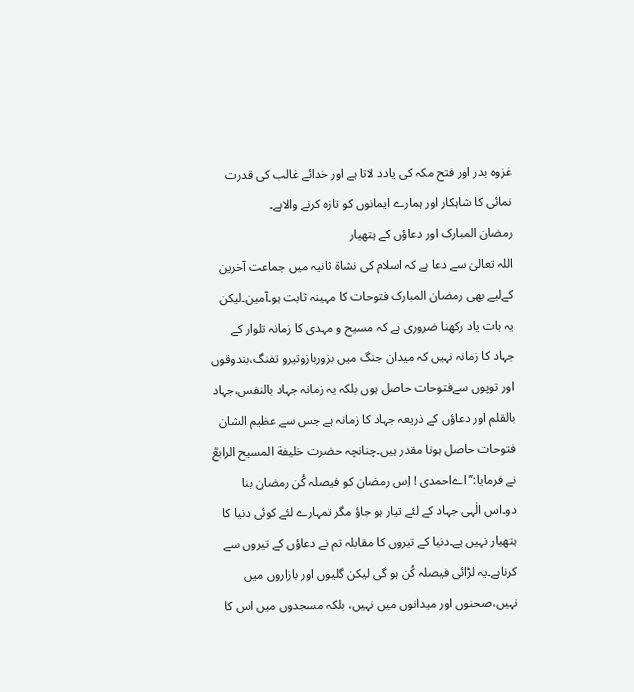غزوہ بدر اور فتح مکہ کی یادد لاتا ہے اور خدائے غالب کی قدرت نمائی کا شاہکار اور ہمارے ایمانوں کو تازہ کرنے والاہے۔
رمضان المبارک اور دعاؤں کے ہتھیار
اللہ تعالیٰ سے دعا ہے کہ اسلام کی نشاة ثانیہ میں جماعت آخرین کےلیے بھی رمضان المبارک فتوحات کا مہینہ ثابت ہو۔آمین۔لیکن یہ بات یاد رکھنا ضروری ہے کہ مسیح و مہدی کا زمانہ تلوار کے جہاد کا زمانہ نہیں کہ میدان جنگ میں بزوربازوتیرو تفنگ،بندوقوں اور توپوں سےفتوحات حاصل ہوں بلکہ یہ زمانہ جہاد بالنفس،جہاد بالقلم اور دعاؤں کے ذریعہ جہاد کا زمانہ ہے جس سے عظیم الشان فتوحات حاصل ہونا مقدر ہیں۔چنانچہ حضرت خلیفة المسیح الرابعؒ نے فرمایا:’’اےاحمدی ! اِس رمضان کو فیصلہ کُن رمضان بنا دو۔اس الٰہی جہاد کے لئے تیار ہو جاؤ مگر تمہارے لئے کوئی دنیا کا ہتھیار نہیں ہے۔دنیا کے تیروں کا مقابلہ تم نے دعاؤں کے تیروں سے کرناہے۔یہ لڑائی فیصلہ کُن ہو گی لیکن گلیوں اور بازاروں میں نہیں،صحنوں اور میدانوں میں نہیں، بلکہ مسجدوں میں اس کا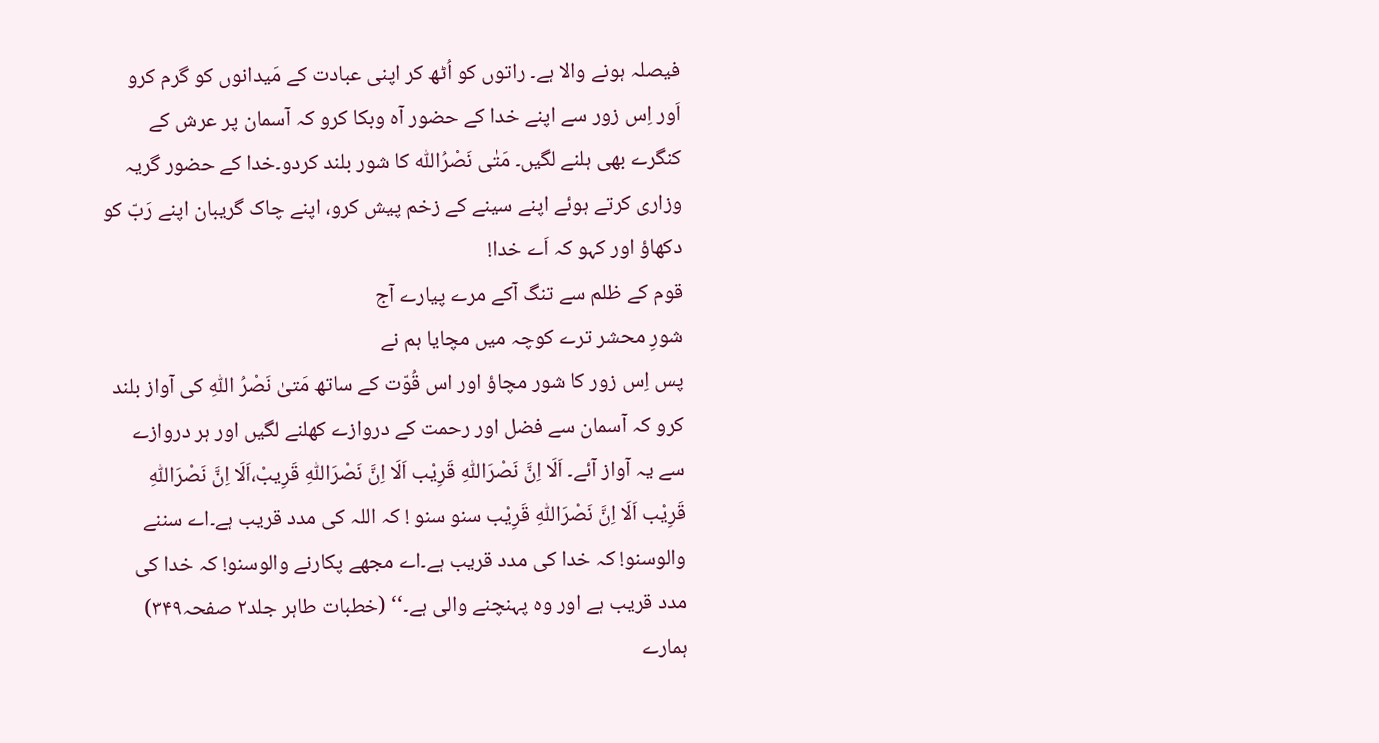فیصلہ ہونے والا ہے۔ راتوں کو اُٹھ کر اپنی عبادت کے مَیدانوں کو گرم کرو اَور اِس زور سے اپنے خدا کے حضور آہ وبکا کرو کہ آسمان پر عرش کے کنگرے بھی ہلنے لگیں۔ مَتٰی نَصْرُاللّٰہ کا شور بلند کردو۔خدا کے حضور گریہ وزاری کرتے ہوئے اپنے سینے کے زخم پیش کرو، اپنے چاک گریبان اپنے رَبّ کو دکھاؤ اور کہو کہ اَے خدا!
قوم کے ظلم سے تنگ آکے مرے پیارے آج
شورِ محشر ترے کوچہ میں مچایا ہم نے
پس اِس زور کا شور مچاؤ اور اس قُوّت کے ساتھ مَتیٰ نَصْرُ اللّٰہِ کی آواز بلند کرو کہ آسمان سے فضل اور رحمت کے دروازے کھلنے لگیں اور ہر دروازے سے یہ آواز آئے۔ اَلَا اِنَّ نَصْرَاللّٰہِ قَرِیْب اَلَا اِنَّ نَصْرَاللّٰہِ قَرِیبْ،اَلَا اِنَّ نَصْرَاللّٰہِ قَرِیْب اَلَا اِنَّ نَصْرَاللّٰہِ قَرِیْب سنو سنو ! کہ اللہ کی مدد قریب ہے۔اے سننے والوسنو! کہ خدا کی مدد قریب ہے۔اے مجھے پکارنے والوسنو! کہ خدا کی مدد قریب ہے اور وہ پہنچنے والی ہے۔‘‘ (خطبات طاہر جلد۲ صفحہ۳۴۹)
ہمارے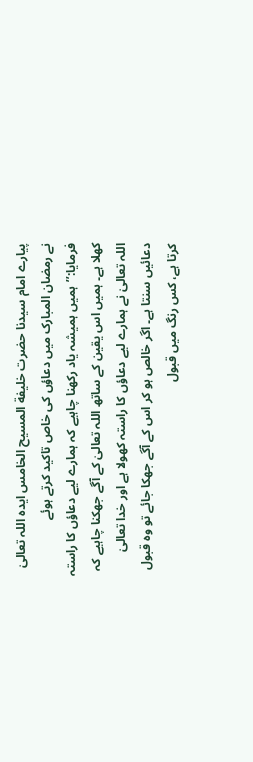پیارے امام سیدنا حضرت خلیفة المسیح الخامس ایدہ اللہ تعالیٰ نے رمضان المبارک میں دعاؤں کی خاص تاکید کرتے ہوئے فرمایا:’’ہمیں ہمیشہ یاد رکھنا چاہیے کہ ہمارے لیے دعاؤں کا راستہ کھلا ہے۔ ہمیں اس یقین کے ساتھ اللہ تعالیٰ کے آگے جھکنا چاہیے کہ اللہ تعالیٰ نے ہمارے لیے دعاؤں کا راستہ کھولا ہے اور خدا تعالیٰ دعائیں سنتا ہے۔ اگر خالص ہو کر اس کے آگے جھکا جائے تو وہ قبول کرتا ہے، کس رنگ میں قبول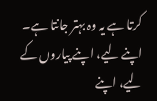کرتا ہے یہ وہ بہتر جانتا ہے۔ اپنے لیے، اپنے پیاروں کے لیے، اپنے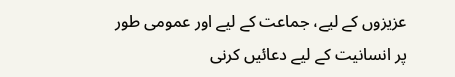عزیزوں کے لیے، جماعت کے لیے اور عمومی طور پر انسانیت کے لیے دعائیں کرنی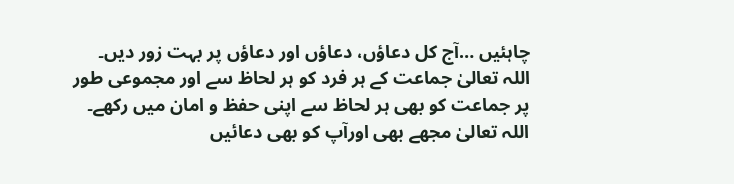چاہئیں …آج کل دعاؤں، دعاؤں اور دعاؤں پر بہت زور دیں۔ اللہ تعالیٰ جماعت کے ہر فرد کو ہر لحاظ سے اور مجموعی طور پر جماعت کو بھی ہر لحاظ سے اپنی حفظ و امان میں رکھے۔ اللہ تعالیٰ مجھے بھی اورآپ کو بھی دعائیں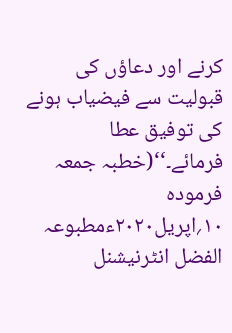کرنے اور دعاؤں کی قبولیت سے فیضیاب ہونے کی توفیق عطا فرمائے۔‘‘(خطبہ جمعہ فرمودہ ۱۰؍اپریل۲۰۲۰ءمطبوعہ الفضل انٹرنیشنل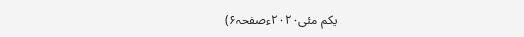یکم مئی۲۰۲۰ءصفحہ۶)